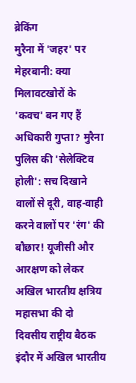ब्रेकिंग
मुरैना में 'जहर' पर मेहरबानी: क्या मिलावटखोरों के 'कवच' बन गए हैं अधिकारी गुप्ता? मुरैना पुलिस की 'सेलेक्टिव होली': सच दिखाने वालों से दूरी, वाह-वाही करने वालों पर 'रंग' की बौछार! यूजीसी और आरक्षण को लेकर अखिल भारतीय क्षत्रिय महासभा की दो दिवसीय राष्ट्रीय बैठक इंदौर में अखिल भारतीय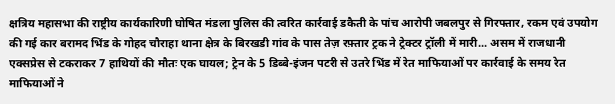क्षत्रिय महासभा की राष्ट्रीय कार्यकारिणी घोषित मंडला पुलिस की त्वरित कार्रवाई डकैती के पांच आरोपी जबलपुर से गिरफ्तार, रकम एवं उपयोग की गई कार बरामद भिंड के गोहद चौराहा थाना क्षेत्र के बिरखडी गांव के पास तेज़ रफ़्तार ट्रक ने ट्रेक्टर ट्रॉली में मारी... असम में राजधानी एक्सप्रेस से टकराकर 7 हाथियों की मौतः एक घायल; ट्रेन के 5 डिब्बे-इंजन पटरी से उतरे भिंड में रेत माफियाओं पर कार्रवाई के समय रेत माफियाओं ने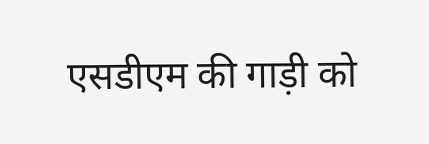एसडीएम की गाड़ी को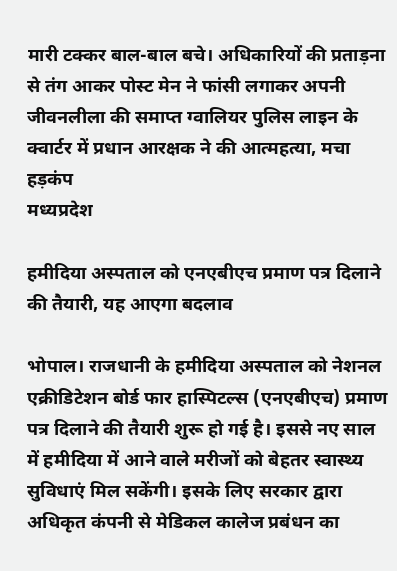मारी टक्कर बाल-बाल बचे। अधिकारियों की प्रताड़ना से तंग आकर पोस्ट मेन ने फांसी लगाकर अपनी जीवनलीला की समाप्त ग्वालियर पुलिस लाइन के क्वार्टर में प्रधान आरक्षक ने की आत्महत्या, मचा हड़कंप
मध्यप्रदेश

हमीदिया अस्पताल को एनएबीएच प्रमाण पत्र दिलाने की तैयारी, यह आएगा बदलाव

भोपाल। राजधानी के हमीदिया अस्पताल को नेशनल एक्रीडिटेशन बोर्ड फार हास्पिटल्स (एनएबीएच) प्रमाण पत्र दिलाने की तैयारी शुरू हो गई है। इससे नए साल में हमीदिया में आने वाले मरीजों को बेहतर स्वास्थ्य सुविधाएं मिल सकेंगी। इसके लिए सरकार द्वारा अधिकृत कंपनी से मेडिकल कालेज प्रबंधन का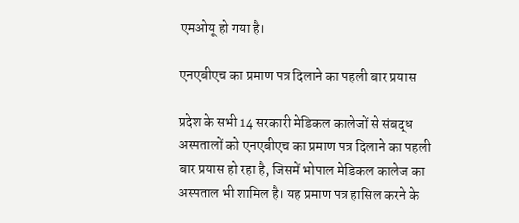एमओयू हो गया है।

एनएबीएच का प्रमाण पत्र दिलाने का पहली बार प्रयास

प्रदेश के सभी 14 सरकारी मेडिकल कालेजों से संबद्ध अस्पतालों को एनएबीएच का प्रमाण पत्र दिलाने का पहली बार प्रयास हो रहा है, जिसमें भोपाल मेडिकल कालेज का अस्पताल भी शामिल है। यह प्रमाण पत्र हासिल करने के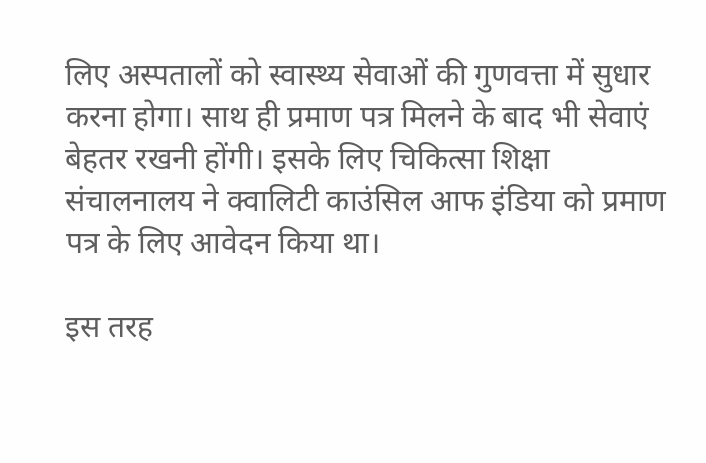लिए अस्पतालों को स्वास्थ्य सेवाओं की गुणवत्ता में सुधार करना होगा। साथ ही प्रमाण पत्र मिलने के बाद भी सेवाएं बेहतर रखनी होंगी। इसके लिए चिकित्सा शिक्षा संचालनालय ने क्वालिटी काउंसिल आफ इंडिया को प्रमाण पत्र के लिए आवेदन किया था।

इस तरह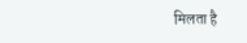मिलता है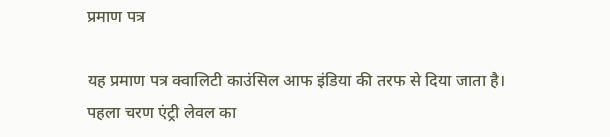प्रमाण पत्र

यह प्रमाण पत्र क्वालिटी काउंसिल आफ इंडिया की तरफ से दिया जाता है। पहला चरण एंट्री लेवल का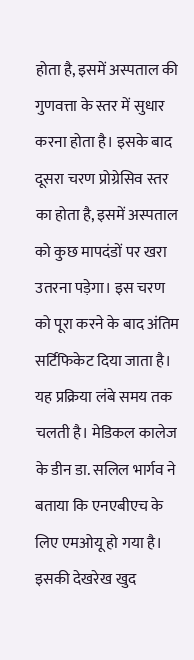होता है, इसमें अस्पताल की गुणवत्ता के स्तर में सुधार करना होता है। इसके बाद दूसरा चरण प्रोग्रेसिव स्तर का होता है, इसमें अस्पताल को कुछ मापदंडों पर खरा उतरना पड़ेगा। इस चरण को पूरा करने के बाद अंतिम सर्टिफिकेट दिया जाता है। यह प्रक्रिया लंबे समय तक चलती है। मेडिकल कालेज के डीन डा. सलिल भार्गव ने बताया कि एनएबीएच के लिए एमओयू हो गया है। इसकी देखरेख खुद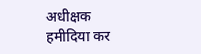अधीक्षक हमीदिया कर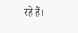रहे हैं।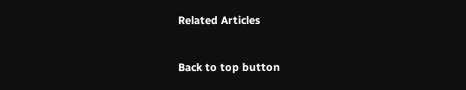Related Articles

Back to top button